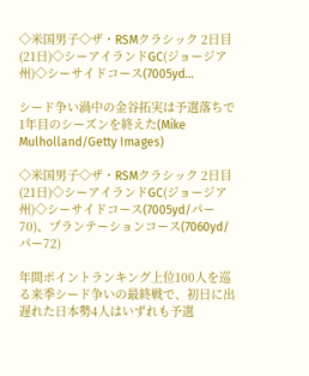◇米国男子◇ザ・RSMクラシック 2日目(21日)◇シーアイランドGC(ジョージア州)◇シーサイドコース(7005yd…

シード争い渦中の金谷拓実は予選落ちで1年目のシーズンを終えた(Mike Mulholland/Getty Images)

◇米国男子◇ザ・RSMクラシック 2日目(21日)◇シーアイランドGC(ジョージア州)◇シーサイドコース(7005yd/パー70)、プランテーションコース(7060yd/パー72)

年間ポイントランキング上位100人を巡る来季シード争いの最終戦で、初日に出遅れた日本勢4人はいずれも予選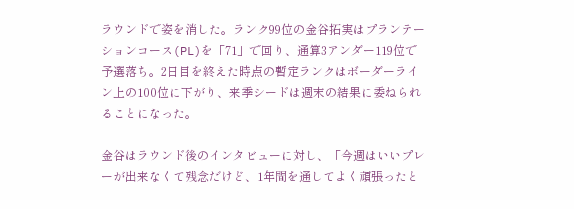ラウンドで姿を消した。ランク99位の金谷拓実はプランテーションコース(PL)を「71」で回り、通算3アンダー119位で予選落ち。2日目を終えた時点の暫定ランクはボーダーライン上の100位に下がり、来季シードは週末の結果に委ねられることになった。

金谷はラウンド後のインタビューに対し、「今週はいいプレーが出来なくて残念だけど、1年間を通してよく頑張ったと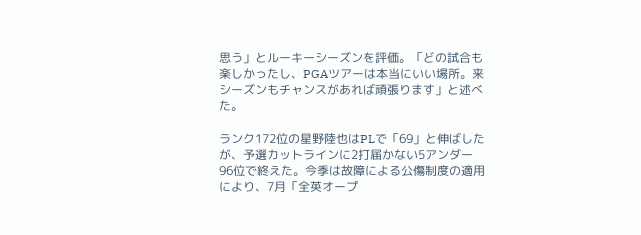思う」とルーキーシーズンを評価。「どの試合も楽しかったし、PGAツアーは本当にいい場所。来シーズンもチャンスがあれば頑張ります」と述べた。

ランク172位の星野陸也はPLで「69」と伸ばしたが、予選カットラインに2打届かない5アンダー96位で終えた。今季は故障による公傷制度の適用により、7月「全英オープ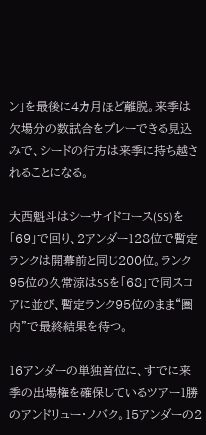ン」を最後に4カ月ほど離脱。来季は欠場分の数試合をプレーできる見込みで、シードの行方は来季に持ち越されることになる。

大西魁斗はシーサイドコース(SS)を「69」で回り、2アンダー128位で暫定ランクは開幕前と同じ200位。ランク95位の久常涼はSSを「68」で同スコアに並び、暫定ランク95位のまま“圏内”で最終結果を待つ。

16アンダーの単独首位に、すでに来季の出場権を確保しているツアー1勝のアンドリュー・ノバク。15アンダーの2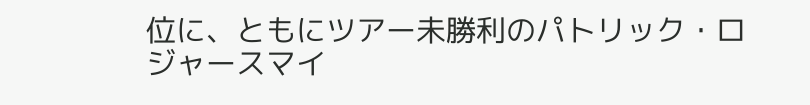位に、ともにツアー未勝利のパトリック・ロジャースマイ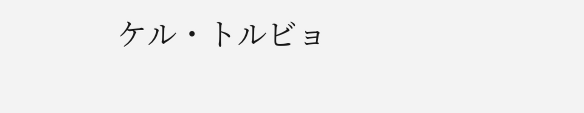ケル・トルビョ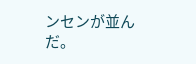ンセンが並んだ。